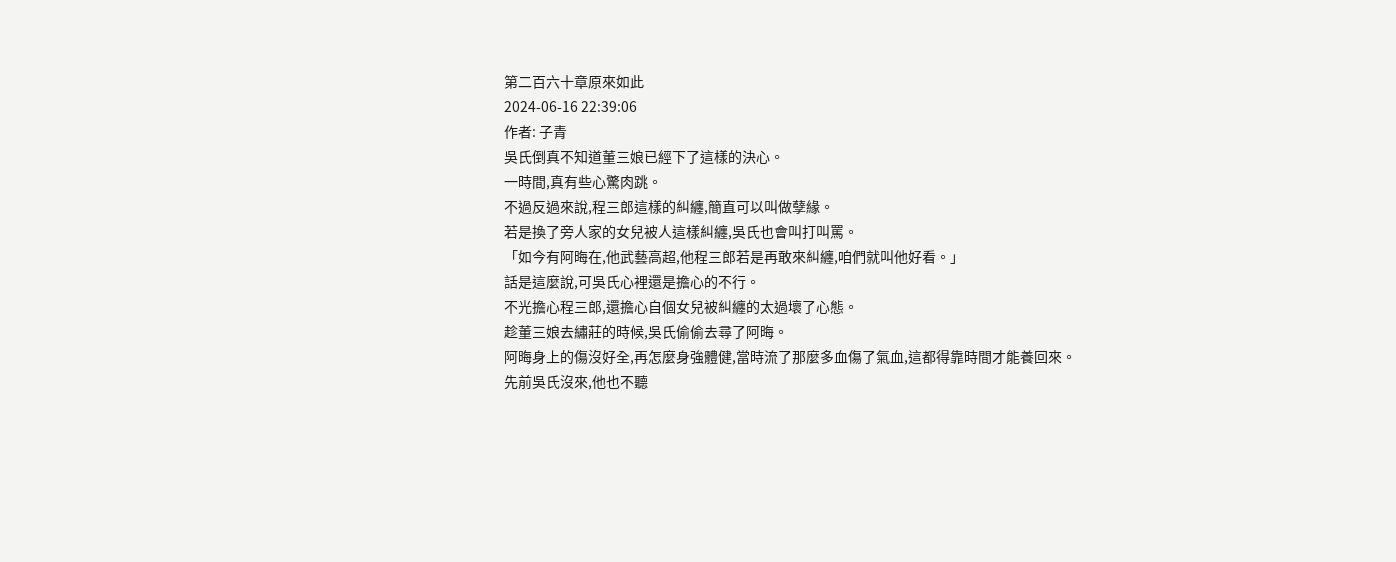第二百六十章原來如此
2024-06-16 22:39:06
作者: 子青
吳氏倒真不知道董三娘已經下了這樣的決心。
一時間,真有些心驚肉跳。
不過反過來說,程三郎這樣的糾纏,簡直可以叫做孽緣。
若是換了旁人家的女兒被人這樣糾纏,吳氏也會叫打叫罵。
「如今有阿晦在,他武藝高超,他程三郎若是再敢來糾纏,咱們就叫他好看。」
話是這麼說,可吳氏心裡還是擔心的不行。
不光擔心程三郎,還擔心自個女兒被糾纏的太過壞了心態。
趁董三娘去繡莊的時候,吳氏偷偷去尋了阿晦。
阿晦身上的傷沒好全,再怎麼身強體健,當時流了那麼多血傷了氣血,這都得靠時間才能養回來。
先前吳氏沒來,他也不聽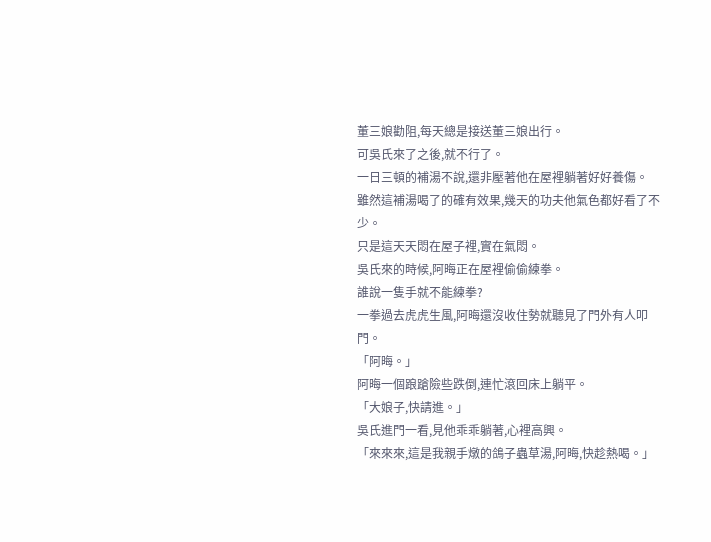董三娘勸阻,每天總是接送董三娘出行。
可吳氏來了之後,就不行了。
一日三頓的補湯不說,還非壓著他在屋裡躺著好好養傷。
雖然這補湯喝了的確有效果,幾天的功夫他氣色都好看了不少。
只是這天天悶在屋子裡,實在氣悶。
吳氏來的時候,阿晦正在屋裡偷偷練拳。
誰說一隻手就不能練拳?
一拳過去虎虎生風,阿晦還沒收住勢就聽見了門外有人叩門。
「阿晦。」
阿晦一個踉蹌險些跌倒,連忙滾回床上躺平。
「大娘子,快請進。」
吳氏進門一看,見他乖乖躺著,心裡高興。
「來來來,這是我親手燉的鴿子蟲草湯,阿晦,快趁熱喝。」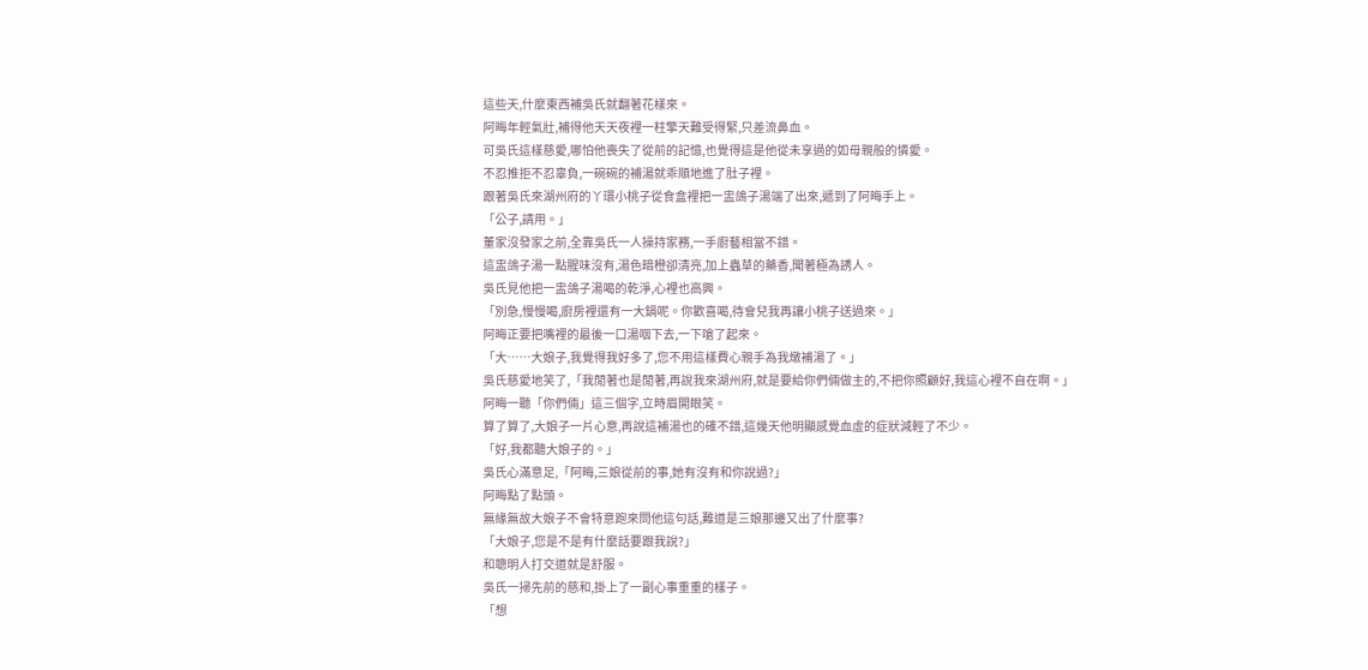這些天,什麼東西補吳氏就翻著花樣來。
阿晦年輕氣壯,補得他天天夜裡一柱擎天難受得緊,只差流鼻血。
可吳氏這樣慈愛,哪怕他喪失了從前的記憶,也覺得這是他從未享過的如母親般的憐愛。
不忍推拒不忍辜負,一碗碗的補湯就乖順地進了肚子裡。
跟著吳氏來湖州府的丫環小桃子從食盒裡把一盅鴿子湯端了出來,遞到了阿晦手上。
「公子,請用。」
董家沒發家之前,全靠吳氏一人操持家務,一手廚藝相當不錯。
這盅鴿子湯一點腥味沒有,湯色暗橙卻清亮,加上蟲草的藥香,聞著極為誘人。
吳氏見他把一盅鴿子湯喝的乾淨,心裡也高興。
「別急,慢慢喝,廚房裡還有一大鍋呢。你歡喜喝,待會兒我再讓小桃子送過來。」
阿晦正要把嘴裡的最後一口湯咽下去,一下嗆了起來。
「大……大娘子,我覺得我好多了,您不用這樣費心親手為我燉補湯了。」
吳氏慈愛地笑了,「我閒著也是閒著,再說我來湖州府,就是要給你們倆做主的,不把你照顧好,我這心裡不自在啊。」
阿晦一聽「你們倆」這三個字,立時眉開眼笑。
算了算了,大娘子一片心意,再說這補湯也的確不錯,這幾天他明顯感覺血虛的症狀減輕了不少。
「好,我都聽大娘子的。」
吳氏心滿意足,「阿晦,三娘從前的事,她有沒有和你說過?」
阿晦點了點頭。
無緣無故大娘子不會特意跑來問他這句話,難道是三娘那邊又出了什麼事?
「大娘子,您是不是有什麼話要跟我說?」
和聰明人打交道就是舒服。
吳氏一掃先前的慈和,掛上了一副心事重重的樣子。
「想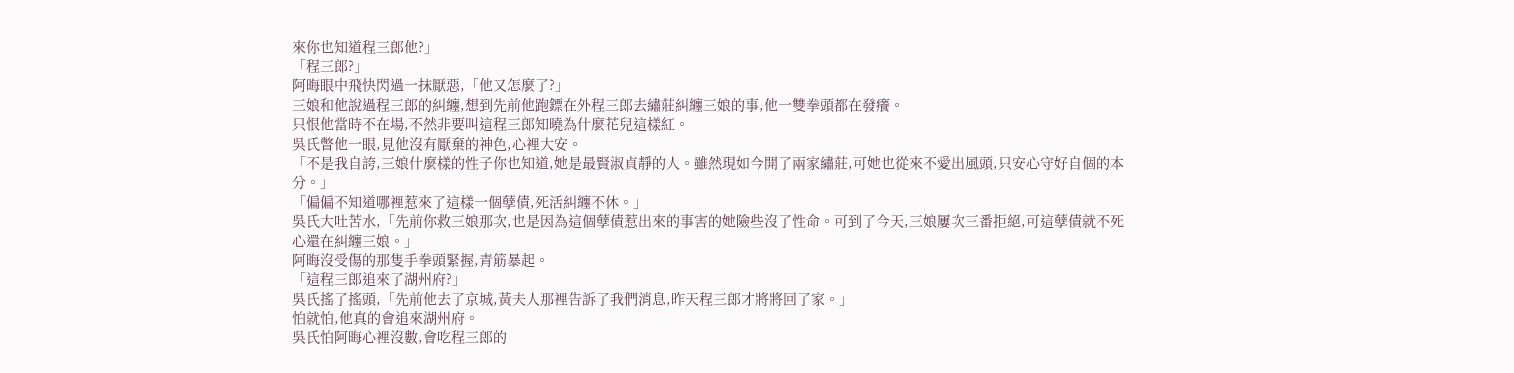來你也知道程三郎他?」
「程三郎?」
阿晦眼中飛快閃過一抹厭惡,「他又怎麼了?」
三娘和他說過程三郎的糾纏,想到先前他跑鏢在外程三郎去繡莊糾纏三娘的事,他一雙拳頭都在發癢。
只恨他當時不在場,不然非要叫這程三郎知曉為什麼花兒這樣紅。
吳氏瞥他一眼,見他沒有厭棄的神色,心裡大安。
「不是我自誇,三娘什麼樣的性子你也知道,她是最賢淑貞靜的人。雖然現如今開了兩家繡莊,可她也從來不愛出風頭,只安心守好自個的本分。」
「偏偏不知道哪裡惹來了這樣一個孽債,死活糾纏不休。」
吳氏大吐苦水,「先前你救三娘那次,也是因為這個孽債惹出來的事害的她險些沒了性命。可到了今天,三娘屢次三番拒絕,可這孽債就不死心還在糾纏三娘。」
阿晦沒受傷的那隻手拳頭緊握,青筋暴起。
「這程三郎追來了湖州府?」
吳氏搖了搖頭,「先前他去了京城,黃夫人那裡告訴了我們消息,昨天程三郎才將將回了家。」
怕就怕,他真的會追來湖州府。
吳氏怕阿晦心裡沒數,會吃程三郎的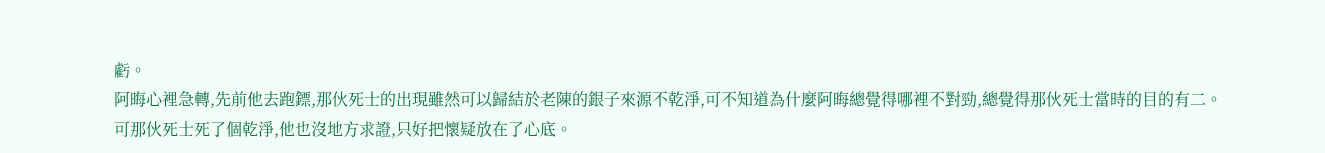虧。
阿晦心裡急轉,先前他去跑鏢,那伙死士的出現雖然可以歸結於老陳的銀子來源不乾淨,可不知道為什麼阿晦總覺得哪裡不對勁,總覺得那伙死士當時的目的有二。
可那伙死士死了個乾淨,他也沒地方求證,只好把懷疑放在了心底。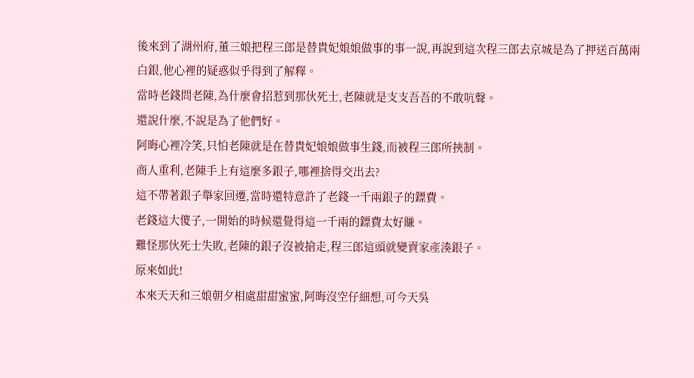後來到了湖州府,董三娘把程三郎是替貴妃娘娘做事的事一說,再說到這次程三郎去京城是為了押送百萬兩白銀,他心裡的疑惑似乎得到了解釋。
當時老錢問老陳,為什麼會招惹到那伙死士,老陳就是支支吾吾的不敢吭聲。
還說什麼,不說是為了他們好。
阿晦心裡冷笑,只怕老陳就是在替貴妃娘娘做事生錢,而被程三郎所挾制。
商人重利,老陳手上有這麼多銀子,哪裡捨得交出去?
這不帶著銀子舉家回遷,當時還特意許了老錢一千兩銀子的鏢費。
老錢這大傻子,一開始的時候還覺得這一千兩的鏢費太好賺。
難怪那伙死士失敗,老陳的銀子沒被搶走,程三郎這頭就變賣家產湊銀子。
原來如此!
本來天天和三娘朝夕相處甜甜蜜蜜,阿晦沒空仔細想,可今天吳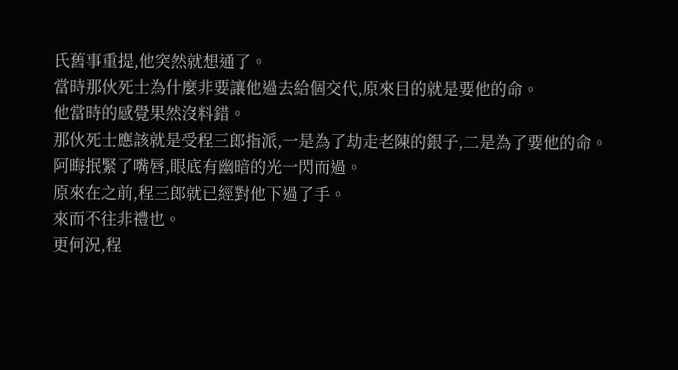氏舊事重提,他突然就想通了。
當時那伙死士為什麼非要讓他過去給個交代,原來目的就是要他的命。
他當時的感覺果然沒料錯。
那伙死士應該就是受程三郎指派,一是為了劫走老陳的銀子,二是為了要他的命。
阿晦抿緊了嘴唇,眼底有幽暗的光一閃而過。
原來在之前,程三郎就已經對他下過了手。
來而不往非禮也。
更何況,程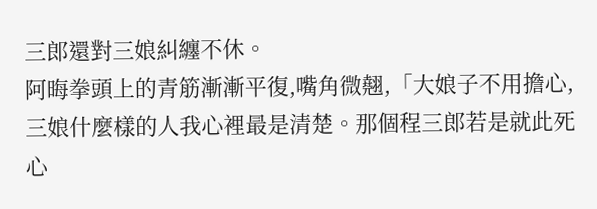三郎還對三娘糾纏不休。
阿晦拳頭上的青筋漸漸平復,嘴角微翹,「大娘子不用擔心,三娘什麼樣的人我心裡最是清楚。那個程三郎若是就此死心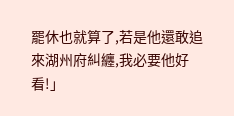罷休也就算了,若是他還敢追來湖州府糾纏,我必要他好看!」